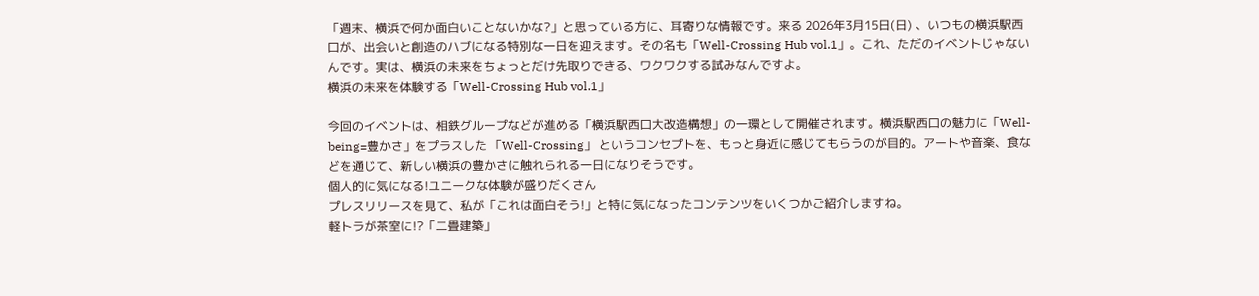「週末、横浜で何か面白いことないかな?」と思っている方に、耳寄りな情報です。来る 2026年3月15日(日) 、いつもの横浜駅西口が、出会いと創造のハブになる特別な一日を迎えます。その名も「Well-Crossing Hub vol.1」。これ、ただのイベントじゃないんです。実は、横浜の未来をちょっとだけ先取りできる、ワクワクする試みなんですよ。
横浜の未来を体験する「Well-Crossing Hub vol.1」

今回のイベントは、相鉄グループなどが進める「横浜駅西口大改造構想」の一環として開催されます。横浜駅西口の魅力に「Well-being=豊かさ」をプラスした 「Well-Crossing」 というコンセプトを、もっと身近に感じてもらうのが目的。アートや音楽、食などを通じて、新しい横浜の豊かさに触れられる一日になりそうです。
個人的に気になる!ユニークな体験が盛りだくさん
プレスリリースを見て、私が「これは面白そう!」と特に気になったコンテンツをいくつかご紹介しますね。
軽トラが茶室に!?「二畳建築」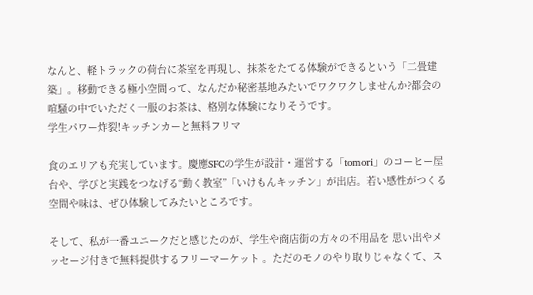なんと、軽トラックの荷台に茶室を再現し、抹茶をたてる体験ができるという「二畳建築」。移動できる極小空間って、なんだか秘密基地みたいでワクワクしませんか?都会の喧騒の中でいただく一服のお茶は、格別な体験になりそうです。
学生パワー炸裂!キッチンカーと無料フリマ

食のエリアも充実しています。慶應SFCの学生が設計・運営する「tomori」のコーヒー屋台や、学びと実践をつなげる“動く教室”「いけもんキッチン」が出店。若い感性がつくる空間や味は、ぜひ体験してみたいところです。

そして、私が一番ユニークだと感じたのが、学生や商店街の方々の不用品を 思い出やメッセージ付きで無料提供するフリーマーケット 。ただのモノのやり取りじゃなくて、ス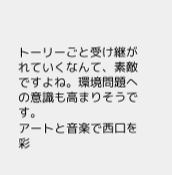トーリーごと受け継がれていくなんて、素敵ですよね。環境問題への意識も高まりそうです。
アートと音楽で西口を彩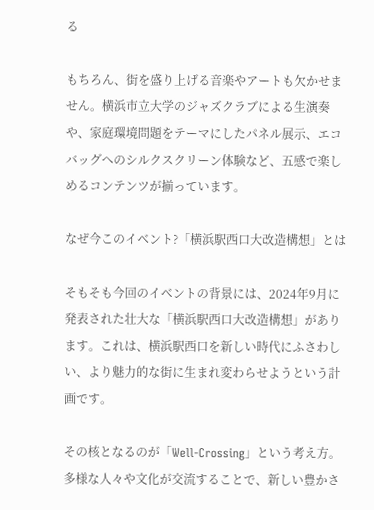る

もちろん、街を盛り上げる音楽やアートも欠かせません。横浜市立大学のジャズクラブによる生演奏や、家庭環境問題をテーマにしたパネル展示、エコバッグへのシルクスクリーン体験など、五感で楽しめるコンテンツが揃っています。

なぜ今このイベント?「横浜駅西口大改造構想」とは

そもそも今回のイベントの背景には、2024年9月に発表された壮大な「横浜駅西口大改造構想」があります。これは、横浜駅西口を新しい時代にふさわしい、より魅力的な街に生まれ変わらせようという計画です。

その核となるのが「Well-Crossing」という考え方。多様な人々や文化が交流することで、新しい豊かさ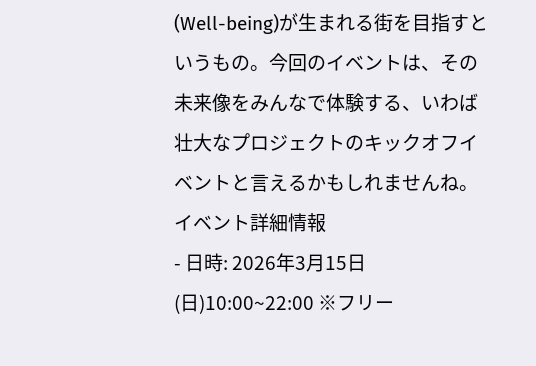(Well-being)が生まれる街を目指すというもの。今回のイベントは、その未来像をみんなで体験する、いわば壮大なプロジェクトのキックオフイベントと言えるかもしれませんね。
イベント詳細情報
- 日時: 2026年3月15日(日)10:00~22:00 ※フリー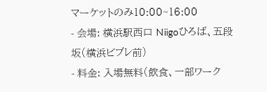マーケットのみ10:00~16:00
- 会場: 横浜駅西口 Niigoひろば、五段坂(横浜ビブレ前)
- 料金: 入場無料(飲食、一部ワーク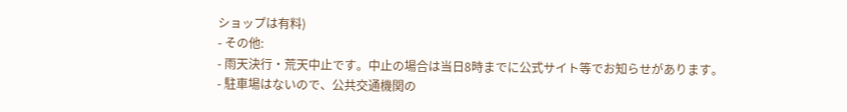ショップは有料)
- その他:
- 雨天決行・荒天中止です。中止の場合は当日8時までに公式サイト等でお知らせがあります。
- 駐車場はないので、公共交通機関の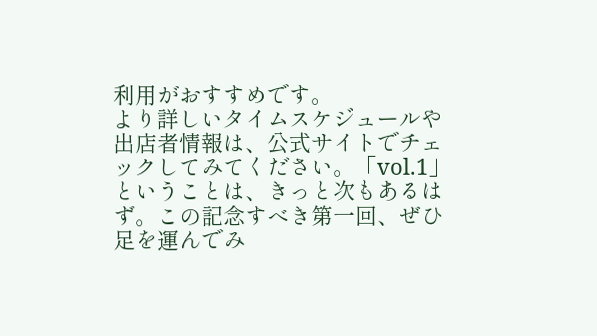利用がおすすめです。
より詳しいタイムスケジュールや出店者情報は、公式サイトでチェックしてみてください。「vol.1」ということは、きっと次もあるはず。この記念すべき第一回、ぜひ足を運んでみ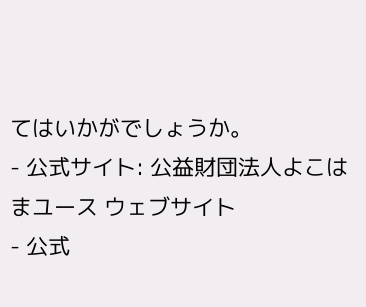てはいかがでしょうか。
- 公式サイト: 公益財団法人よこはまユース ウェブサイト
- 公式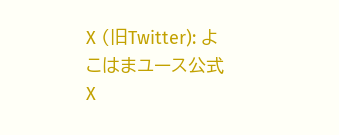X (旧Twitter): よこはまユース公式X